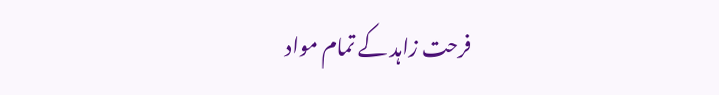فرحت زاہد کے تمام مواد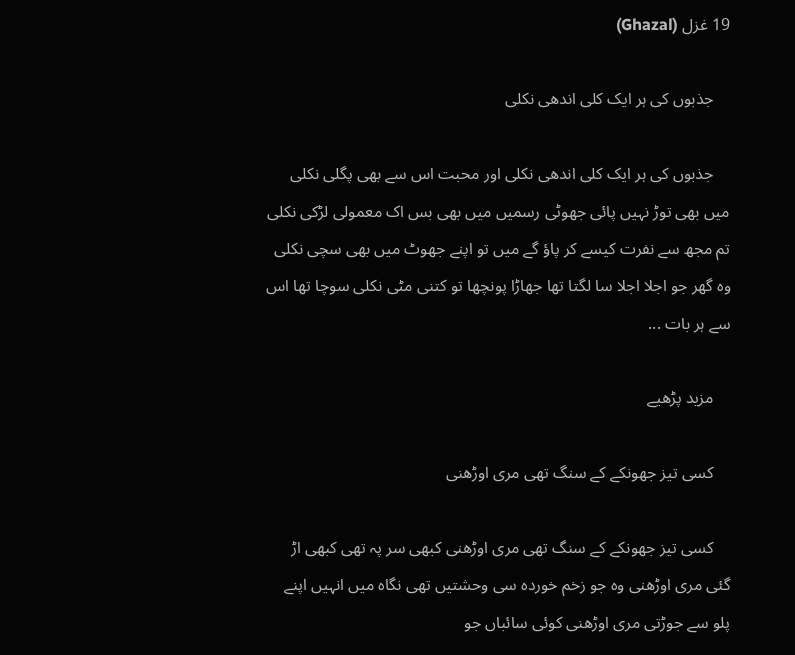19 غزل (Ghazal)

    جذبوں کی ہر ایک کلی اندھی نکلی

    جذبوں کی ہر ایک کلی اندھی نکلی اور محبت اس سے بھی پگلی نکلی میں بھی توڑ نہیں پائی جھوٹی رسمیں میں بھی بس اک معمولی لڑکی نکلی تم مجھ سے نفرت کیسے کر پاؤ گے میں تو اپنے جھوٹ میں بھی سچی نکلی وہ گھر جو اجلا اجلا سا لگتا تھا جھاڑا پونچھا تو کتنی مٹی نکلی سوچا تھا اس سے ہر بات ...

    مزید پڑھیے

    کسی تیز جھونکے کے سنگ تھی مری اوڑھنی

    کسی تیز جھونکے کے سنگ تھی مری اوڑھنی کبھی سر پہ تھی کبھی اڑ گئی مری اوڑھنی وہ جو زخم خوردہ سی وحشتیں تھی نگاہ میں انہیں اپنے پلو سے جوڑتی مری اوڑھنی کوئی سائباں جو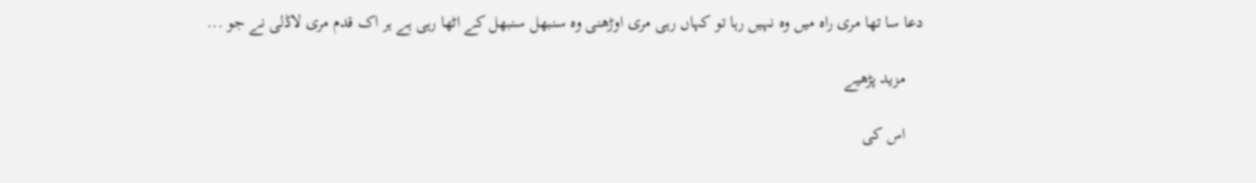دعا سا تھا مری راہ میں وہ نہیں رہا تو کہاں رہی مری اوڑھنی وہ سنبھل سنبھل کے اٹھا رہی ہے ہر اک قدم مری لاڈلی نے جو ...

    مزید پڑھیے

    اس کی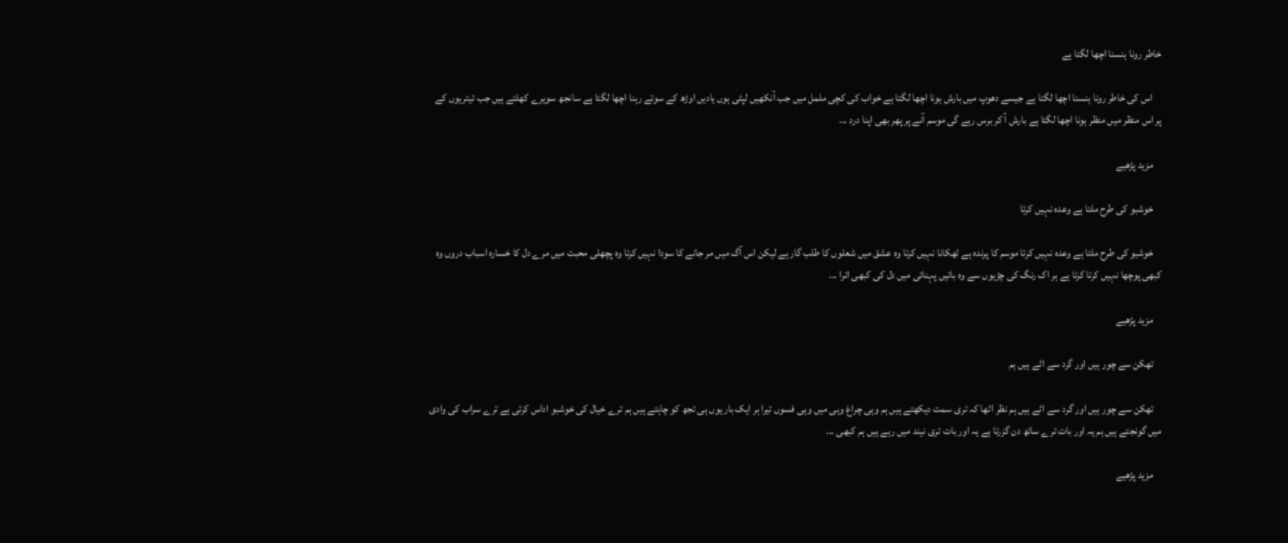خاطر رونا ہنسنا اچھا لگتا ہے

    اس کی خاطر رونا ہنسنا اچھا لگتا ہے جیسے دھوپ میں بارش ہونا اچھا لگتا ہے خواب کی کچی ململ میں جب آنکھیں لپٹی ہوں یادیں اوڑھ کے سوتے رہنا اچھا لگتا ہے سانجھ سویرے کھلتے ہیں جب تیتریوں کے پر اس منظر میں منظر ہونا اچھا لگتا ہے بارش آ کر برس رہے گی موسم آنے پر پھر بھی اپنا درد ...

    مزید پڑھیے

    خوشبو کی طرح ملتا ہے وعدہ نہیں کرتا

    خوشبو کی طرح ملتا ہے وعدہ نہیں کرتا موسم کا پرندہ ہے ٹھکانا نہیں کرتا وہ عشق میں شعلوں کا طلب گار ہے لیکن اس آگ میں مر جانے کا سودا نہیں کرتا وہ پچھلی محبت میں مرے دل کا خسارہ اسباب دروں وہ کبھی پوچھا نہیں کرتا کرتا ہے ہر اک رنگ کی چڑیوں سے وہ باتیں پہنائی میں دل کی کبھی اترا ...

    مزید پڑھیے

    تھکن سے چور ہیں اور گرد سے اٹے ہیں ہم

    تھکن سے چور ہیں اور گرد سے اٹے ہیں ہم نظر اٹھا کہ تری سمت دیکھتے ہیں ہم وہی چراغ وہی میں وہی فسوں تیرا ہر ایک بار یوں ہی تجھ کو چاہتے ہیں ہم ترے خیال کی خوشبو اداس کرتی ہے ترے سراب کی وادی میں گونجتے ہیں ہم یہ اور بات ترے ساتھ دن گزرتا ہے یہ اور بات تری نیند میں رہے ہیں ہم کبھی ...

    مزید پڑھیے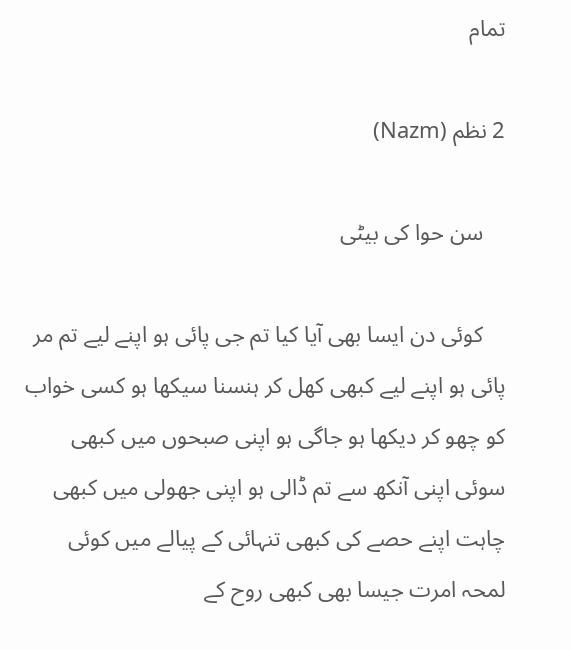تمام

2 نظم (Nazm)

    سن حوا کی بیٹی

    کوئی دن ایسا بھی آیا کیا تم جی پائی ہو اپنے لیے تم مر پائی ہو اپنے لیے کبھی کھل کر ہنسنا سیکھا ہو کسی خواب کو چھو کر دیکھا ہو جاگی ہو اپنی صبحوں میں کبھی سوئی اپنی آنکھ سے تم ڈالی ہو اپنی جھولی میں کبھی چاہت اپنے حصے کی کبھی تنہائی کے پیالے میں کوئی لمحہ امرت جیسا بھی کبھی روح کے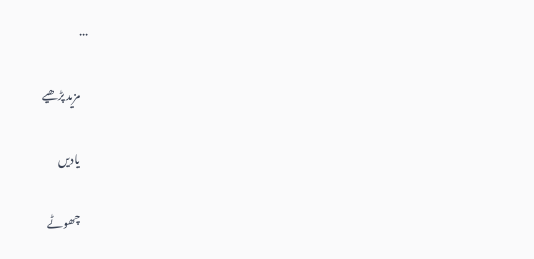...

    مزید پڑھیے

    یادیں

    چھوٹے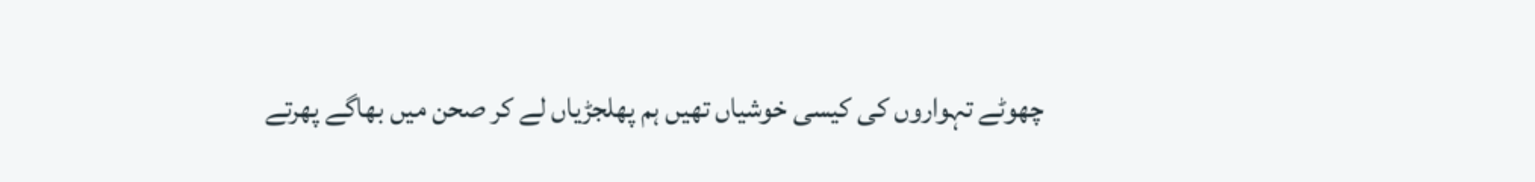چھوٹے تہواروں کی کیسی خوشیاں تھیں ہم پھلجڑیاں لے کر صحن میں بھاگے پھرتے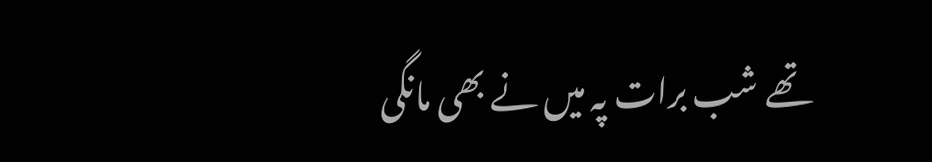تھے شب برات پہ میں نے بھی مانگی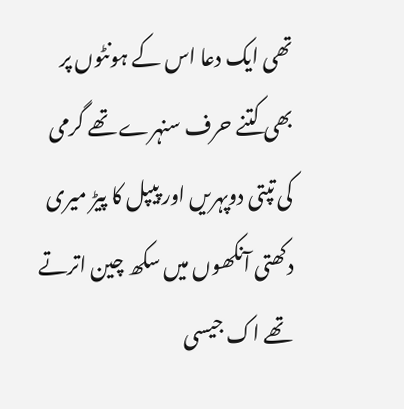تھی ایک دعا اس کے ہونٹوں پر بھی کتنے حرف سنہرے تھے گرمی کی تپتی دوپہریں اور پیپل کا پیڑ میری دکھتی آنکھوں میں سکھ چین اترتے تھے اک جیسی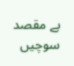بے مقصد سوچیں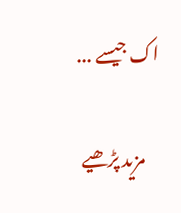اک جیسے ...

    مزید پڑھیے